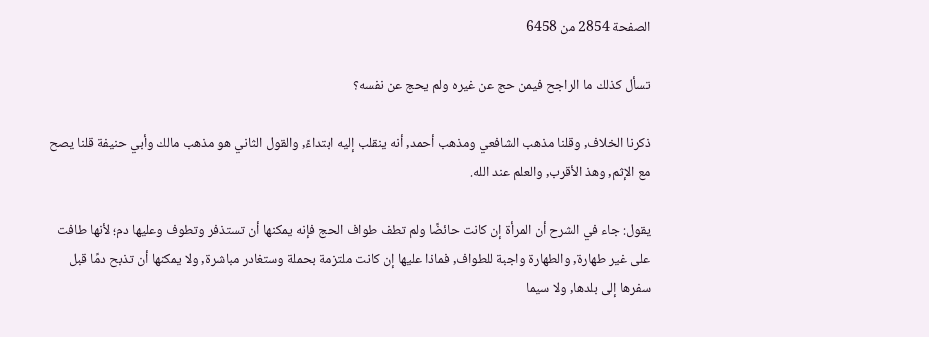الصفحة 2854 من 6458

تسأل كذلك ما الراجح فيمن حج عن غيره ولم يحج عن نفسه؟

ذكرنا الخلاف, وقلنا مذهب الشافعي ومذهب أحمد, أنه ينقلب إليه ابتداءً, والقول الثاني هو مذهب مالك وأبي حنيفة قلنا يصح مع الإثم, وهذ الأقرب, والعلم عند الله.

يقول: جاء في الشرح أن المرأة إن كانت حائضًا ولم تطف طواف الحج فإنه يمكنها أن تستذفر وتطوف وعليها دم؛ لأنها طافت على غير طهارة, والطهارة واجبة للطواف, فماذا عليها إن كانت ملتزمة بحملة وستغادر مباشرة, ولا يمكنها أن تذبح دمًا قبل سفرها إلى بلدها, ولا سيما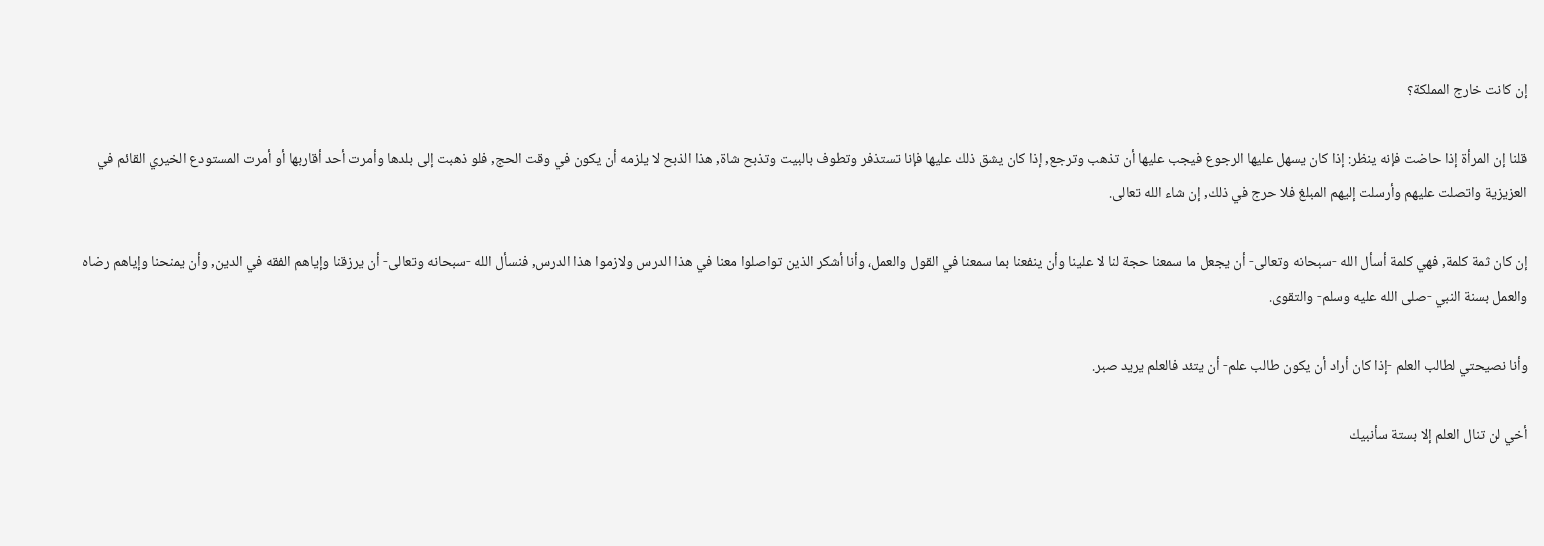إن كانت خارج المملكة؟

قلنا إن المرأة إذا حاضت فإنه ينظر: إذا كان يسهل عليها الرجوع فيجب عليها أن تذهب وترجع, إذا كان يشق ذلك عليها فإنا تستذفر وتطوف بالبيت وتذبح شاة, هذا الذبح لا يلزمه أن يكون في وقت الحج, فلو ذهبت إلى بلدها وأمرت أحد أقاربها أو أمرت المستودع الخيري القائم في العزيزية واتصلت عليهم وأرسلت إليهم المبلغ فلا حرج في ذلك, إن شاء الله تعالى.

إن كان ثمة كلمة, فهي كلمة أسأل الله -سبحانه وتعالى- أن يجعل ما سمعنا حجة لنا لا علينا وأن ينفعنا بما سمعنا في القول والعمل، وأنا أشكر الذين تواصلوا معنا في هذا الدرس ولازموا هذا الدرس, فنسأل الله -سبحانه وتعالى- أن يرزقنا وإياهم الفقه في الدين, وأن يمنحنا وإياهم رضاه والعمل بسنة النبي -صلى الله عليه وسلم- والتقوى.

وأنا نصيحتي لطالب العلم -إذا كان أراد أن يكون طالب علم- أن يتئد فالعلم يريد صبر.

أخي لن تنال العلم إلا بستة سأنبيك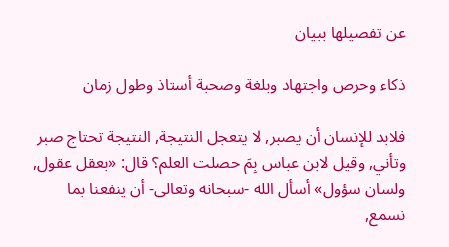عن تفصيلها ببيان

ذكاء وحرص واجتهاد وبلغة وصحبة أستاذ وطول زمان

فلابد للإنسان أن يصبر, لا يتعجل النتيجة, النتيجة تحتاج صبر وتأني, وقيل لابن عباس بِمَ حصلت العلم؟ قال: «بعقل عقول, ولسان سؤول» أسأل الله -سبحانه وتعالى- أن ينفعنا بما نسمع,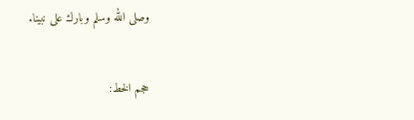وصلى الله وسلم وبارك على نبينا.

حجم الخط: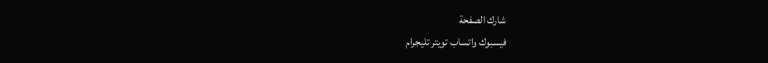شارك الصفحة
فيسبوك واتساب تويتر تليجرام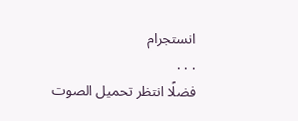انستجرام
. . .
فضلًا انتظر تحميل الصوت